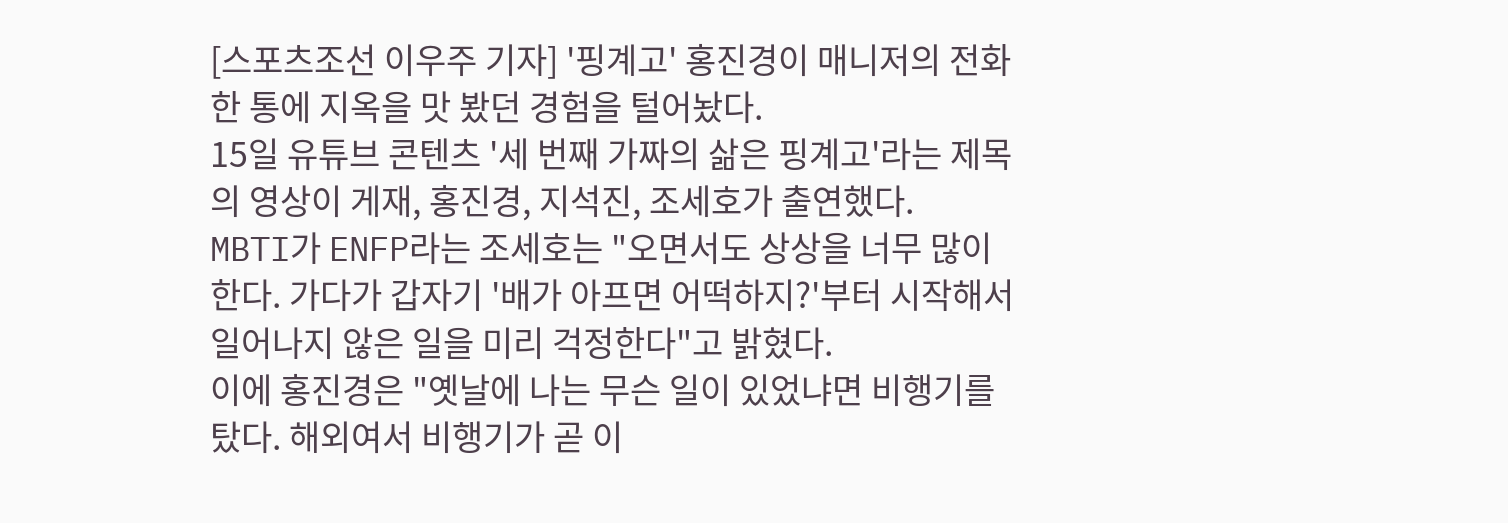[스포츠조선 이우주 기자] '핑계고' 홍진경이 매니저의 전화 한 통에 지옥을 맛 봤던 경험을 털어놨다.
15일 유튜브 콘텐츠 '세 번째 가짜의 삶은 핑계고'라는 제목의 영상이 게재, 홍진경, 지석진, 조세호가 출연했다.
MBTI가 ENFP라는 조세호는 "오면서도 상상을 너무 많이 한다. 가다가 갑자기 '배가 아프면 어떡하지?'부터 시작해서 일어나지 않은 일을 미리 걱정한다"고 밝혔다.
이에 홍진경은 "옛날에 나는 무슨 일이 있었냐면 비행기를 탔다. 해외여서 비행기가 곧 이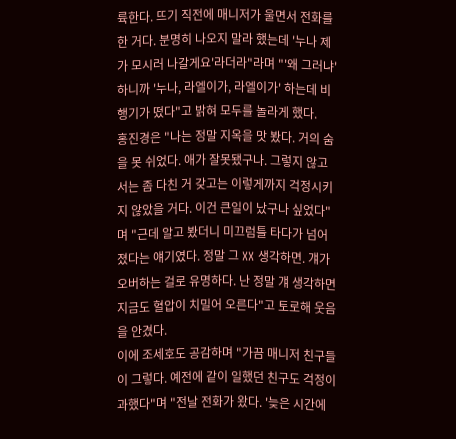륙한다. 뜨기 직전에 매니저가 울면서 전화를 한 거다. 분명히 나오지 말라 했는데 '누나 제가 모시러 나갈게요'라더라"라며 "'왜 그러냐' 하니까 '누나, 라엘이가, 라엘이가' 하는데 비행기가 떴다"고 밝혀 모두를 놀라게 했다.
홍진경은 "나는 정말 지옥을 맛 봤다. 거의 숨을 못 쉬었다. 애가 잘못됐구나. 그렇지 않고서는 좀 다친 거 갖고는 이렇게까지 걱정시키지 않았을 거다. 이건 큰일이 났구나 싶었다"며 "근데 알고 봤더니 미끄럼틀 타다가 넘어졌다는 얘기였다. 정말 그 XX 생각하면. 걔가 오버하는 걸로 유명하다. 난 정말 걔 생각하면 지금도 혈압이 치밀어 오른다"고 토로해 웃음을 안겼다.
이에 조세호도 공감하며 "가끔 매니저 친구들이 그렇다. 예전에 같이 일했던 친구도 걱정이 과했다"며 "전날 전화가 왔다. '늦은 시간에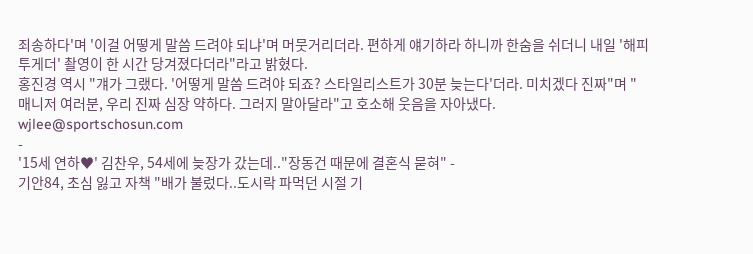죄송하다'며 '이걸 어떻게 말씀 드려야 되냐'며 머뭇거리더라. 편하게 얘기하라 하니까 한숨을 쉬더니 내일 '해피투게더' 촬영이 한 시간 당겨졌다더라"라고 밝혔다.
홍진경 역시 "걔가 그랬다. '어떻게 말씀 드려야 되죠? 스타일리스트가 30분 늦는다'더라. 미치겠다 진짜"며 "매니저 여러분, 우리 진짜 심장 약하다. 그러지 말아달라"고 호소해 웃음을 자아냈다.
wjlee@sportschosun.com
-
'15세 연하♥' 김찬우, 54세에 늦장가 갔는데.."장동건 때문에 결혼식 묻혀" -
기안84, 초심 잃고 자책 "배가 불렀다..도시락 파먹던 시절 기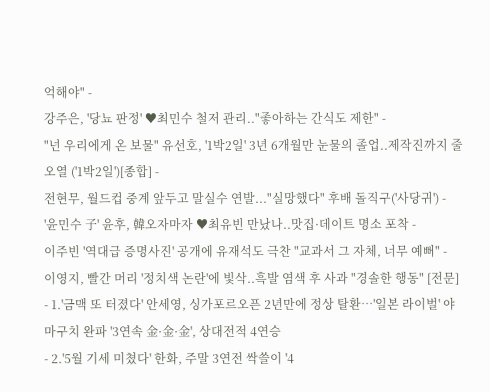억해야" -
강주은, '당뇨 판정' ♥최민수 철저 관리.."좋아하는 간식도 제한" -
"넌 우리에게 온 보물" 유선호, '1박2일' 3년 6개월만 눈물의 졸업..제작진까지 줄오열 ('1박2일')[종합] -
전현무, 월드컵 중계 앞두고 말실수 연발..."실망했다" 후배 돌직구('사당귀') -
'윤민수 子' 윤후, 韓오자마자 ♥최유빈 만났나..맛집·데이트 명소 포착 -
이주빈 '역대급 증명사진' 공개에 유재석도 극찬 "교과서 그 자체, 너무 예뻐" -
이영지, 빨간 머리 '정치색 논란'에 빛삭..흑발 염색 후 사과 "경솔한 행동" [전문]
- 1.'금맥 또 터졌다' 안세영, 싱가포르오픈 2년만에 정상 탈환…'일본 라이벌' 야마구치 완파 '3연속 金·金·金', 상대전적 4연승
- 2.'5월 기세 미쳤다' 한화, 주말 3연전 싹쓸이 '4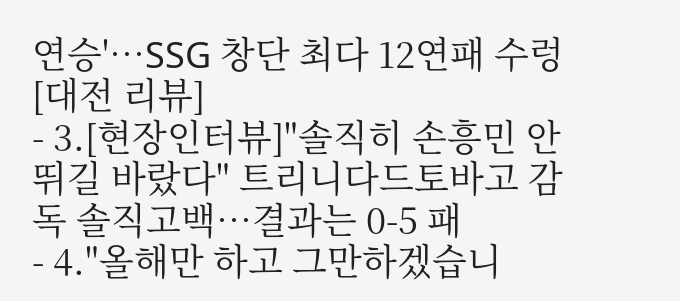연승'…SSG 창단 최다 12연패 수렁 [대전 리뷰]
- 3.[현장인터뷰]"솔직히 손흥민 안 뛰길 바랐다" 트리니다드토바고 감독 솔직고백…결과는 0-5 패
- 4."올해만 하고 그만하겠습니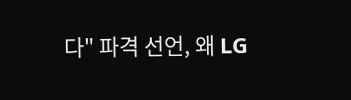다" 파격 선언, 왜 LG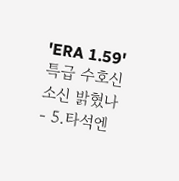'ERA 1.59' 특급 수호신 소신 밝혔나
- 5.타석엔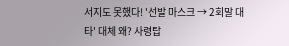서지도 못했다! '선발 마스크 → 2회말 대타' 대체 왜? 사령탑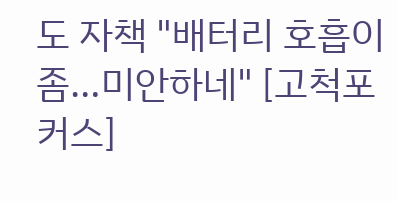도 자책 "배터리 호흡이 좀…미안하네" [고척포커스]